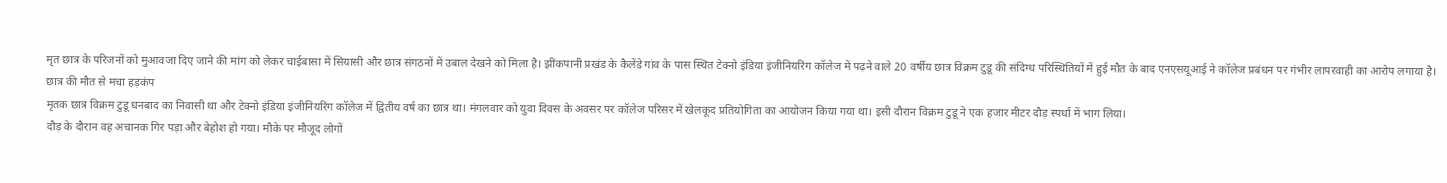मृत छात्र के परिजनों को मुआवजा दिए जाने की मांग को लेकर चाईबासा में सियासी और छात्र संगठनों में उबाल देखने को मिला है। झींकपानी प्रखंड के कैलेंडे गांव के पास स्थित टेक्नो इंडिया इंजीनियरिंग कॉलेज में पढ़ने वाले 20 वर्षीय छात्र विक्रम टुडू की संदिग्ध परिस्थितियों में हुई मौत के बाद एनएसयूआई ने कॉलेज प्रबंधन पर गंभीर लापरवाही का आरोप लगाया है।
छात्र की मौत से मचा हड़कंप
मृतक छात्र विक्रम टुडू धनबाद का निवासी था और टेक्नो इंडिया इंजीनियरिंग कॉलेज में द्वितीय वर्ष का छात्र था। मंगलवार को युवा दिवस के अवसर पर कॉलेज परिसर में खेलकूद प्रतियोगिता का आयोजन किया गया था। इसी दौरान विक्रम टुडू ने एक हजार मीटर दौड़ स्पर्धा में भाग लिया।
दौड़ के दौरान वह अचानक गिर पड़ा और बेहोश हो गया। मौके पर मौजूद लोगों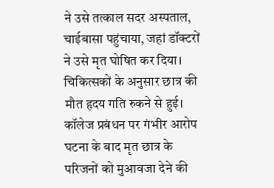ने उसे तत्काल सदर अस्पताल, चाईबासा पहुंचाया, जहां डॉक्टरों ने उसे मृत घोषित कर दिया। चिकित्सकों के अनुसार छात्र की मौत हृदय गति रुकने से हुई।
कॉलेज प्रबंधन पर गंभीर आरोप
घटना के बाद मृत छात्र के परिजनों को मुआवजा देने की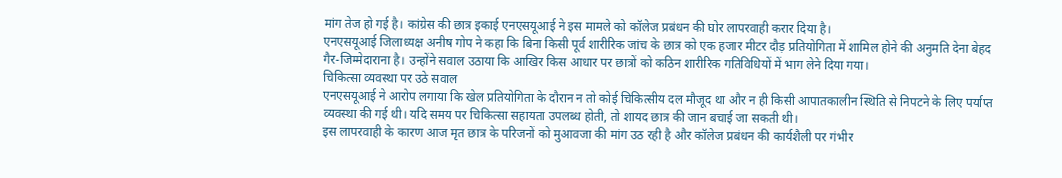मांग तेज हो गई है। कांग्रेस की छात्र इकाई एनएसयूआई ने इस मामले को कॉलेज प्रबंधन की घोर लापरवाही करार दिया है।
एनएसयूआई जिलाध्यक्ष अनीष गोप ने कहा कि बिना किसी पूर्व शारीरिक जांच के छात्र को एक हजार मीटर दौड़ प्रतियोगिता में शामिल होने की अनुमति देना बेहद गैर-जिम्मेदाराना है। उन्होंने सवाल उठाया कि आखिर किस आधार पर छात्रों को कठिन शारीरिक गतिविधियों में भाग लेने दिया गया।
चिकित्सा व्यवस्था पर उठे सवाल
एनएसयूआई ने आरोप लगाया कि खेल प्रतियोगिता के दौरान न तो कोई चिकित्सीय दल मौजूद था और न ही किसी आपातकालीन स्थिति से निपटने के लिए पर्याप्त व्यवस्था की गई थी। यदि समय पर चिकित्सा सहायता उपलब्ध होती, तो शायद छात्र की जान बचाई जा सकती थी।
इस लापरवाही के कारण आज मृत छात्र के परिजनों को मुआवजा की मांग उठ रही है और कॉलेज प्रबंधन की कार्यशैली पर गंभीर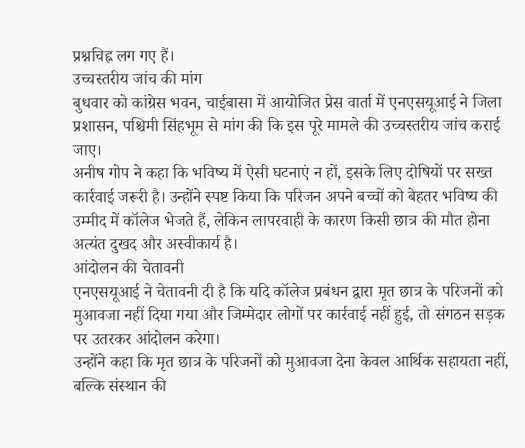प्रश्नचिह्न लग गए हैं।
उच्चस्तरीय जांच की मांग
बुधवार को कांग्रेस भवन, चाईबासा में आयोजित प्रेस वार्ता में एनएसयूआई ने जिला प्रशासन, पश्चिमी सिंहभूम से मांग की कि इस पूरे मामले की उच्चस्तरीय जांच कराई जाए।
अनीष गोप ने कहा कि भविष्य में ऐसी घटनाएं न हों, इसके लिए दोषियों पर सख्त कार्रवाई जरूरी है। उन्होंने स्पष्ट किया कि परिजन अपने बच्चों को बेहतर भविष्य की उम्मीद में कॉलेज भेजते हैं, लेकिन लापरवाही के कारण किसी छात्र की मौत होना अत्यंत दुखद और अस्वीकार्य है।
आंदोलन की चेतावनी
एनएसयूआई ने चेतावनी दी है कि यदि कॉलेज प्रबंधन द्वारा मृत छात्र के परिजनों को मुआवजा नहीं दिया गया और जिम्मेदार लोगों पर कार्रवाई नहीं हुई, तो संगठन सड़क पर उतरकर आंदोलन करेगा।
उन्होंने कहा कि मृत छात्र के परिजनों को मुआवजा देना केवल आर्थिक सहायता नहीं, बल्कि संस्थान की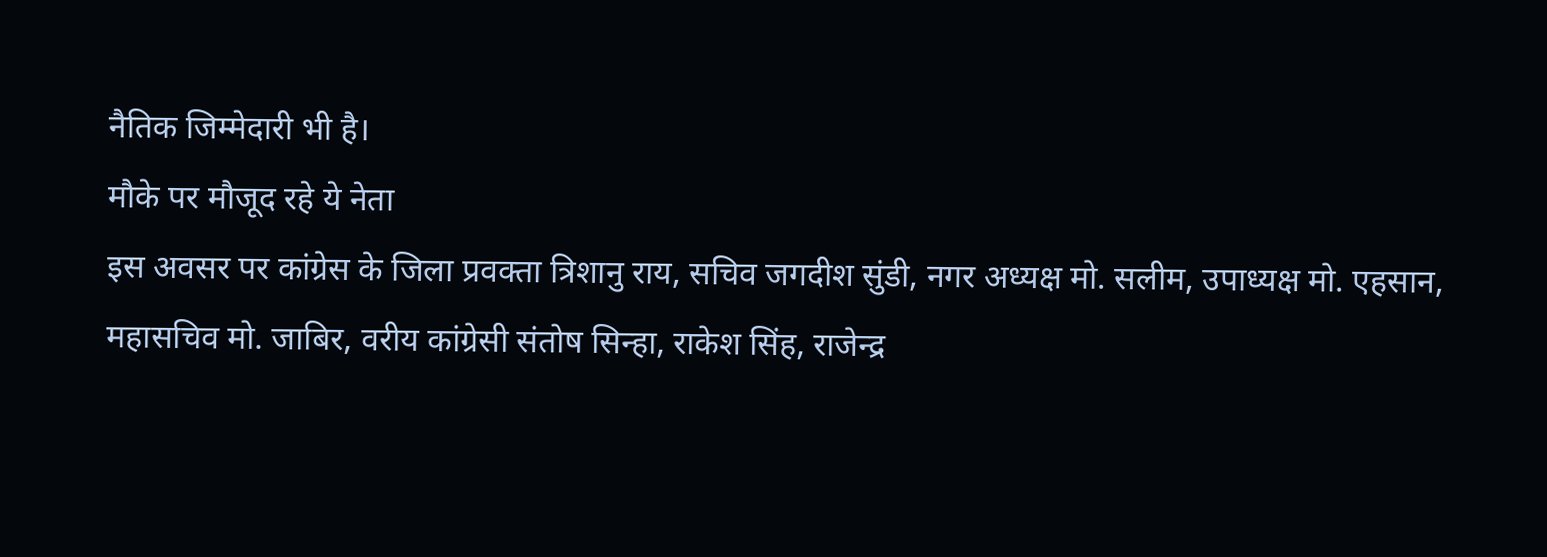नैतिक जिम्मेदारी भी है।
मौके पर मौजूद रहे ये नेता
इस अवसर पर कांग्रेस के जिला प्रवक्ता त्रिशानु राय, सचिव जगदीश सुंडी, नगर अध्यक्ष मो. सलीम, उपाध्यक्ष मो. एहसान, महासचिव मो. जाबिर, वरीय कांग्रेसी संतोष सिन्हा, राकेश सिंह, राजेन्द्र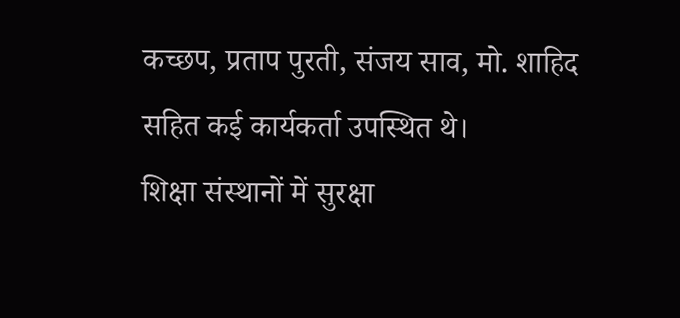कच्छप, प्रताप पुरती, संजय साव, मो. शाहिद सहित कई कार्यकर्ता उपस्थित थे।
शिक्षा संस्थानों में सुरक्षा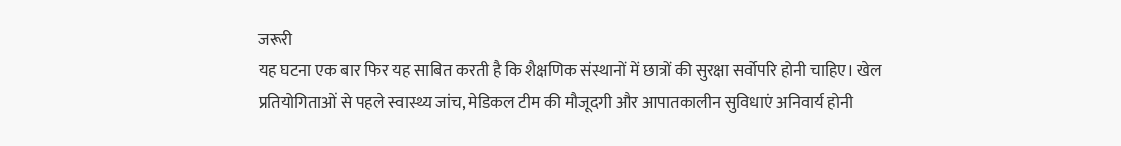जरूरी
यह घटना एक बार फिर यह साबित करती है कि शैक्षणिक संस्थानों में छात्रों की सुरक्षा सर्वोपरि होनी चाहिए। खेल प्रतियोगिताओं से पहले स्वास्थ्य जांच, मेडिकल टीम की मौजूदगी और आपातकालीन सुविधाएं अनिवार्य होनी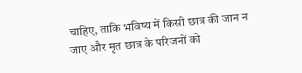चाहिए, ताकि भविष्य में किसी छात्र की जान न जाए और मृत छात्र के परिजनों को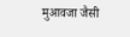मुआवजा जैसी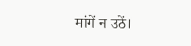मांगें न उठें।